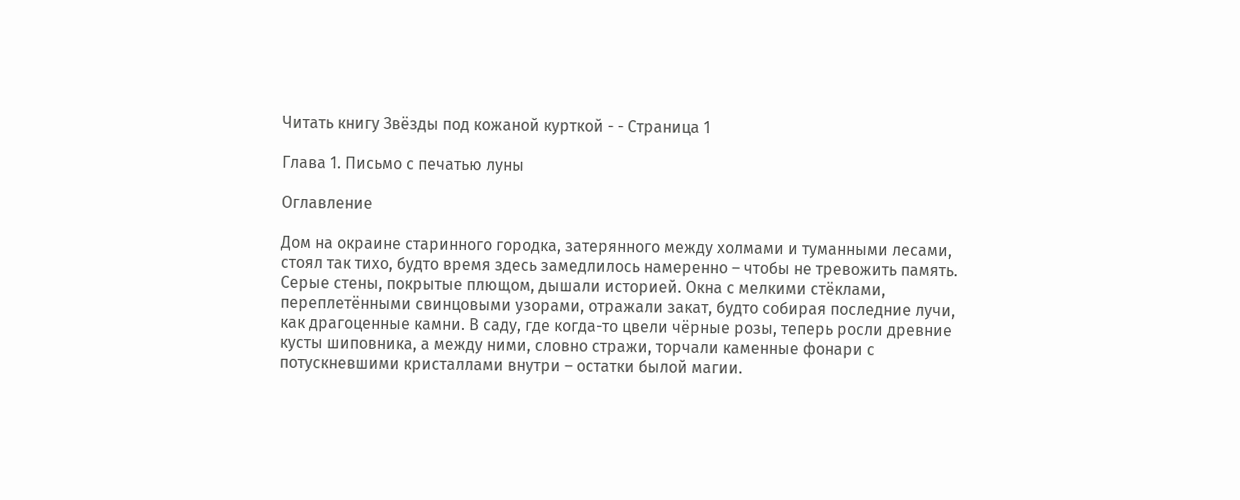Читать книгу Звёзды под кожаной курткой - - Страница 1

Глава 1. Письмо с печатью луны

Оглавление

Дом на окраине старинного городка, затерянного между холмами и туманными лесами, стоял так тихо, будто время здесь замедлилось намеренно – чтобы не тревожить память. Серые стены, покрытые плющом, дышали историей. Окна с мелкими стёклами, переплетёнными свинцовыми узорами, отражали закат, будто собирая последние лучи, как драгоценные камни. В саду, где когда-то цвели чёрные розы, теперь росли древние кусты шиповника, а между ними, словно стражи, торчали каменные фонари с потускневшими кристаллами внутри – остатки былой магии.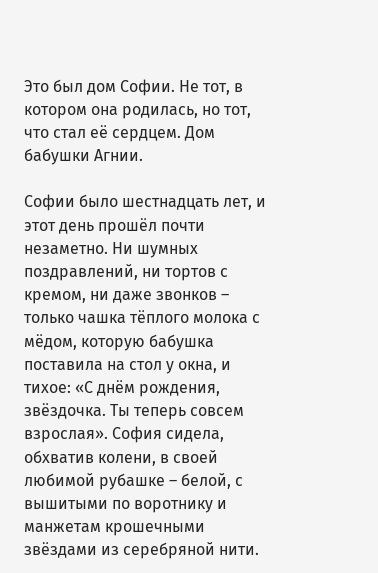Это был дом Софии. Не тот, в котором она родилась, но тот, что стал её сердцем. Дом бабушки Агнии.

Софии было шестнадцать лет, и этот день прошёл почти незаметно. Ни шумных поздравлений, ни тортов с кремом, ни даже звонков – только чашка тёплого молока с мёдом, которую бабушка поставила на стол у окна, и тихое: «С днём рождения, звёздочка. Ты теперь совсем взрослая». София сидела, обхватив колени, в своей любимой рубашке – белой, с вышитыми по воротнику и манжетам крошечными звёздами из серебряной нити.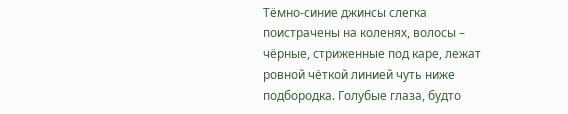Тёмно-синие джинсы слегка поистрачены на коленях, волосы – чёрные, стриженные под каре, лежат ровной чёткой линией чуть ниже подбородка. Голубые глаза, будто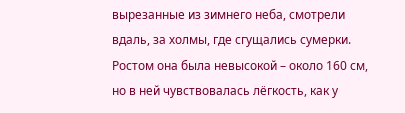вырезанные из зимнего неба, смотрели вдаль, за холмы, где сгущались сумерки. Ростом она была невысокой – около 160 см, но в ней чувствовалась лёгкость, как у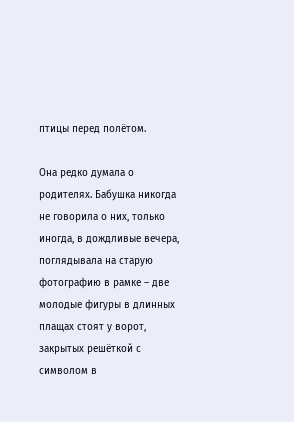птицы перед полётом.

Она редко думала о родителях. Бабушка никогда не говорила о них, только иногда, в дождливые вечера, поглядывала на старую фотографию в рамке – две молодые фигуры в длинных плащах стоят у ворот, закрытых решёткой с символом в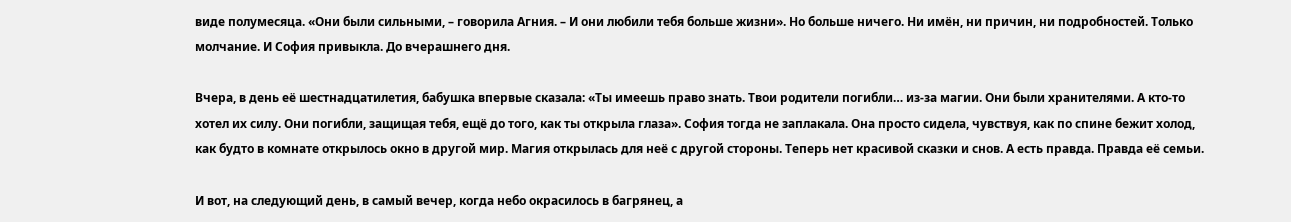виде полумесяца. «Они были сильными, – говорила Агния. – И они любили тебя больше жизни». Но больше ничего. Ни имён, ни причин, ни подробностей. Только молчание. И София привыкла. До вчерашнего дня.

Вчера, в день её шестнадцатилетия, бабушка впервые сказала: «Ты имеешь право знать. Твои родители погибли… из-за магии. Они были хранителями. А кто-то хотел их силу. Они погибли, защищая тебя, ещё до того, как ты открыла глаза». София тогда не заплакала. Она просто сидела, чувствуя, как по спине бежит холод, как будто в комнате открылось окно в другой мир. Магия открылась для неё с другой стороны. Теперь нет красивой сказки и снов. А есть правда. Правда её семьи.

И вот, на следующий день, в самый вечер, когда небо окрасилось в багрянец, а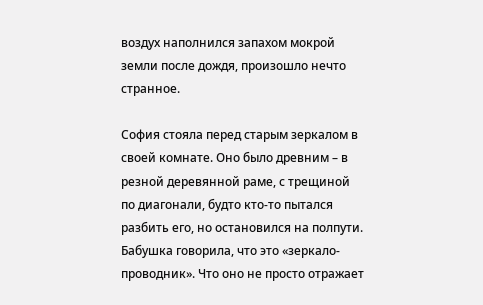воздух наполнился запахом мокрой земли после дождя, произошло нечто странное.

София стояла перед старым зеркалом в своей комнате. Оно было древним – в резной деревянной раме, с трещиной по диагонали, будто кто-то пытался разбить его, но остановился на полпути. Бабушка говорила, что это «зеркало-проводник». Что оно не просто отражает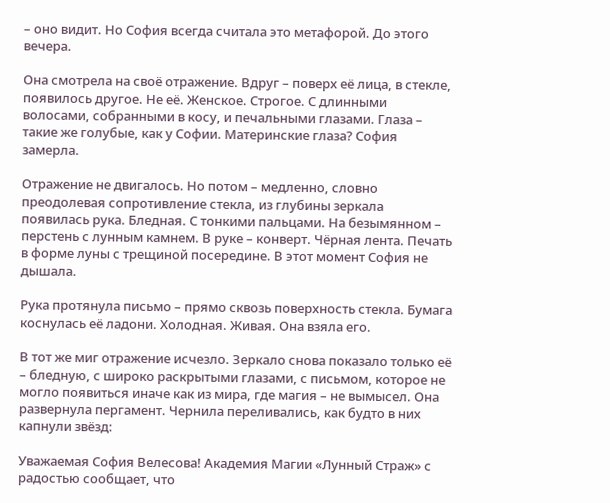– оно видит. Но София всегда считала это метафорой. До этого вечера.

Она смотрела на своё отражение. Вдруг – поверх её лица, в стекле, появилось другое. Не её. Женское. Строгое. С длинными волосами, собранными в косу, и печальными глазами. Глаза – такие же голубые, как у Софии. Материнские глаза? София замерла.

Отражение не двигалось. Но потом – медленно, словно преодолевая сопротивление стекла, из глубины зеркала появилась рука. Бледная. С тонкими пальцами. На безымянном – перстень с лунным камнем. В руке – конверт. Чёрная лента. Печать в форме луны с трещиной посередине. В этот момент София не дышала.

Рука протянула письмо – прямо сквозь поверхность стекла. Бумага коснулась её ладони. Холодная. Живая. Она взяла его.

В тот же миг отражение исчезло. Зеркало снова показало только её – бледную, с широко раскрытыми глазами, с письмом, которое не могло появиться иначе как из мира, где магия – не вымысел. Она развернула пергамент. Чернила переливались, как будто в них капнули звёзд:

Уважаемая София Велесова! Академия Магии «Лунный Страж» с радостью сообщает, что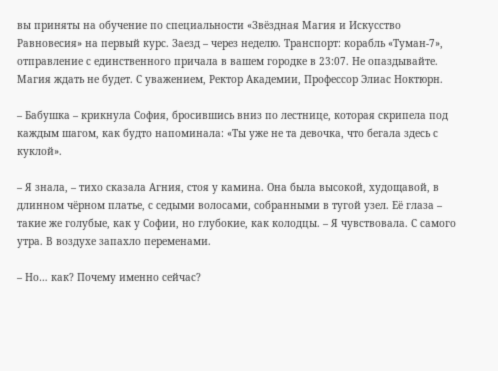вы приняты на обучение по специальности «Звёздная Магия и Искусство Равновесия» на первый курс. Заезд – через неделю. Транспорт: корабль «Туман-7», отправление с единственного причала в вашем городке в 23:07. Не опаздывайте. Магия ждать не будет. С уважением, Ректор Академии, Профессор Элиас Ноктюрн.

– Бабушка – крикнула София, бросившись вниз по лестнице, которая скрипела под каждым шагом, как будто напоминала: «Ты уже не та девочка, что бегала здесь с куклой».

– Я знала, – тихо сказала Агния, стоя у камина. Она была высокой, худощавой, в длинном чёрном платье, с седыми волосами, собранными в тугой узел. Её глаза – такие же голубые, как у Софии, но глубокие, как колодцы. – Я чувствовала. С самого утра. В воздухе запахло переменами.

– Но… как? Почему именно сейчас?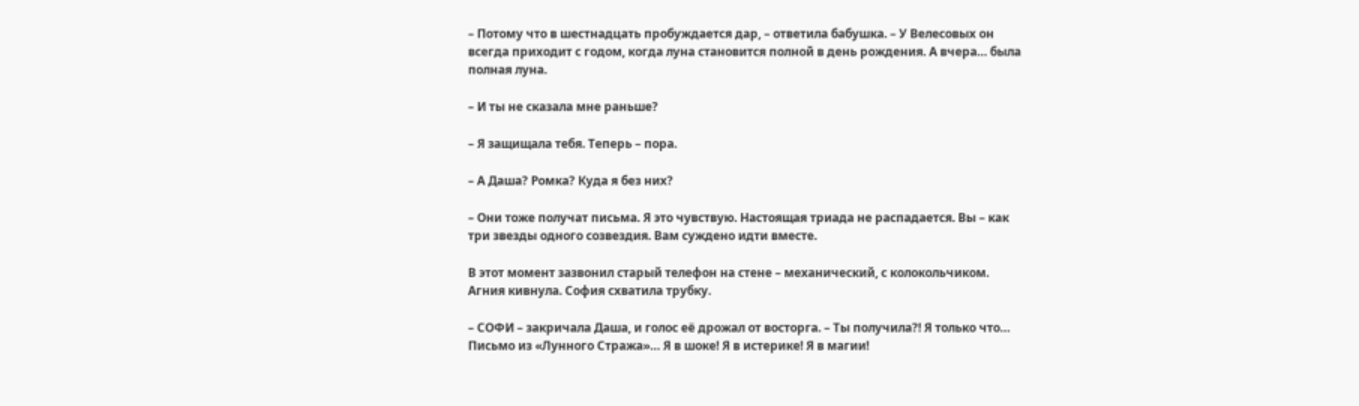– Потому что в шестнадцать пробуждается дар, – ответила бабушка. – У Велесовых он всегда приходит с годом, когда луна становится полной в день рождения. А вчера… была полная луна.

– И ты не сказала мне раньше?

– Я защищала тебя. Теперь – пора.

– А Даша? Ромка? Куда я без них?

– Они тоже получат письма. Я это чувствую. Настоящая триада не распадается. Вы – как три звезды одного созвездия. Вам суждено идти вместе.

В этот момент зазвонил старый телефон на стене – механический, с колокольчиком. Агния кивнула. София схватила трубку.

– СОФИ – закричала Даша, и голос её дрожал от восторга. – Ты получила?! Я только что… Письмо из «Лунного Стража»… Я в шоке! Я в истерике! Я в магии!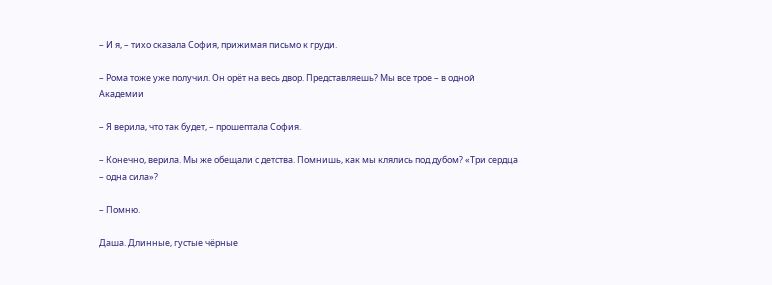– И я, – тихо сказала София, прижимая письмо к груди.

– Рома тоже уже получил. Он орёт на весь двор. Представляешь? Мы все трое – в одной Академии

– Я верила, что так будет, – прошептала София.

– Конечно, верила. Мы же обещали с детства. Помнишь, как мы клялись под дубом? «Три сердца – одна сила»?

– Помню.

Даша. Длинные, густые чёрные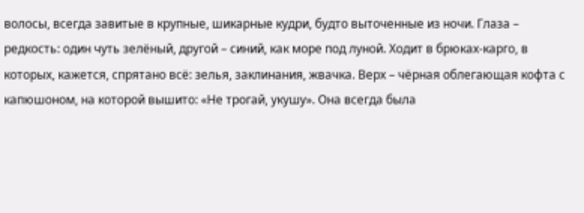волосы, всегда завитые в крупные, шикарные кудри, будто выточенные из ночи. Глаза – редкость: один чуть зелёный, другой – синий, как море под луной. Ходит в брюках-карго, в которых, кажется, спрятано всё: зелья, заклинания, жвачка. Верх – чёрная облегающая кофта с капюшоном, на которой вышито: «Не трогай, укушу». Она всегда была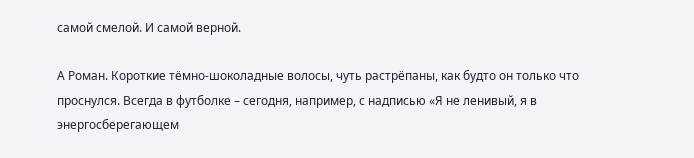самой смелой. И самой верной.

А Роман. Короткие тёмно-шоколадные волосы, чуть растрёпаны, как будто он только что проснулся. Всегда в футболке – сегодня, например, с надписью «Я не ленивый, я в энергосберегающем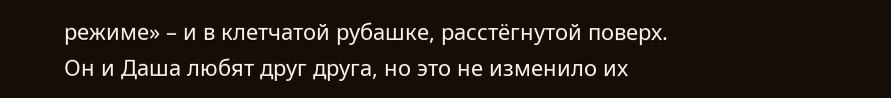режиме» – и в клетчатой рубашке, расстёгнутой поверх. Он и Даша любят друг друга, но это не изменило их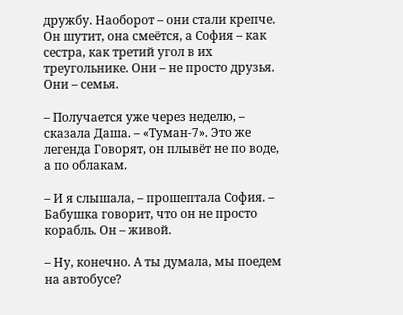дружбу. Наоборот – они стали крепче. Он шутит, она смеётся, а София – как сестра, как третий угол в их треугольнике. Они – не просто друзья. Они – семья.

– Получается уже через неделю, – сказала Даша. – «Туман-7». Это же легенда Говорят, он плывёт не по воде, а по облакам.

– И я слышала, – прошептала София. – Бабушка говорит, что он не просто корабль. Он – живой.

– Ну, конечно. А ты думала, мы поедем на автобусе?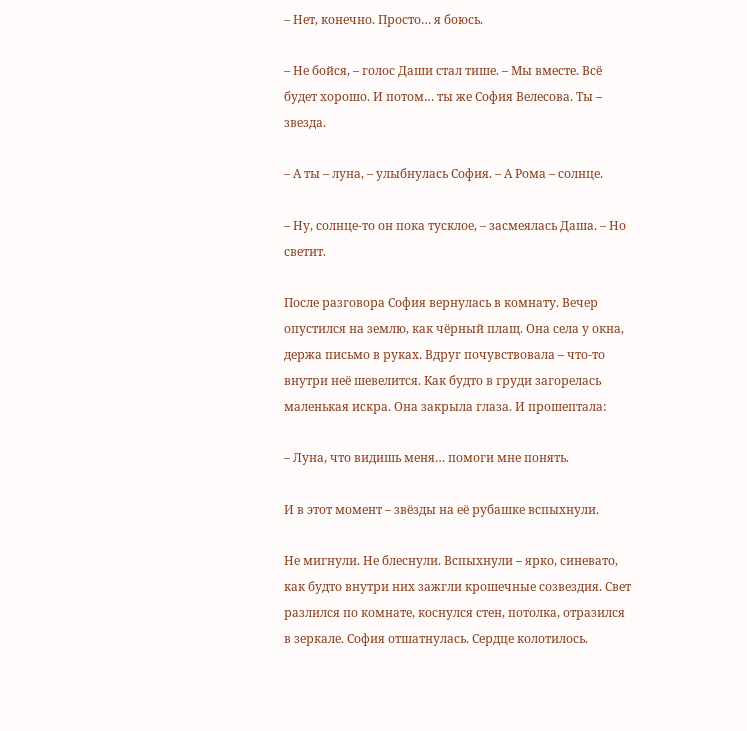– Нет, конечно. Просто… я боюсь.

– Не бойся, – голос Даши стал тише. – Мы вместе. Всё будет хорошо. И потом… ты же София Велесова. Ты – звезда.

– А ты – луна, – улыбнулась София. – А Рома – солнце.

– Ну, солнце-то он пока тусклое, – засмеялась Даша. – Но светит.

После разговора София вернулась в комнату. Вечер опустился на землю, как чёрный плащ. Она села у окна, держа письмо в руках. Вдруг почувствовала – что-то внутри неё шевелится. Как будто в груди загорелась маленькая искра. Она закрыла глаза. И прошептала:

– Луна, что видишь меня… помоги мне понять.

И в этот момент – звёзды на её рубашке вспыхнули.

Не мигнули. Не блеснули. Вспыхнули – ярко, синевато, как будто внутри них зажгли крошечные созвездия. Свет разлился по комнате, коснулся стен, потолка, отразился в зеркале. София отшатнулась. Сердце колотилось.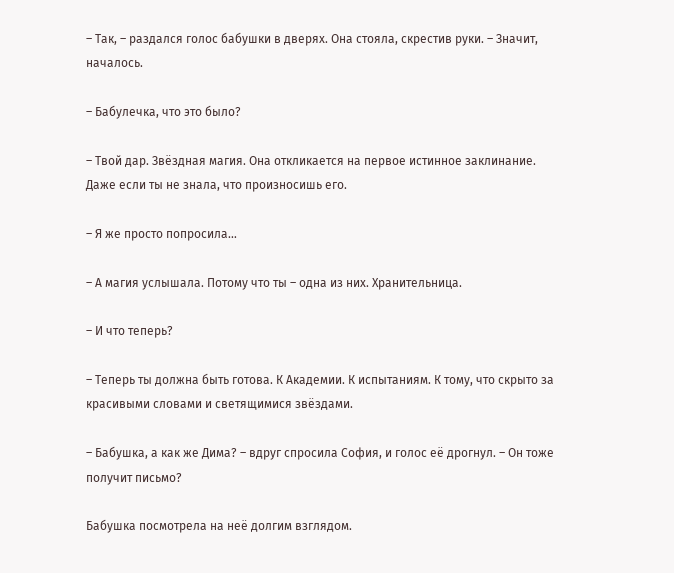– Так, – раздался голос бабушки в дверях. Она стояла, скрестив руки. – Значит, началось.

– Бабулечка, что это было?

– Твой дар. Звёздная магия. Она откликается на первое истинное заклинание. Даже если ты не знала, что произносишь его.

– Я же просто попросила…

– А магия услышала. Потому что ты – одна из них. Хранительница.

– И что теперь?

– Теперь ты должна быть готова. К Академии. К испытаниям. К тому, что скрыто за красивыми словами и светящимися звёздами.

– Бабушка, а как же Дима? – вдруг спросила София, и голос её дрогнул. – Он тоже получит письмо?

Бабушка посмотрела на неё долгим взглядом.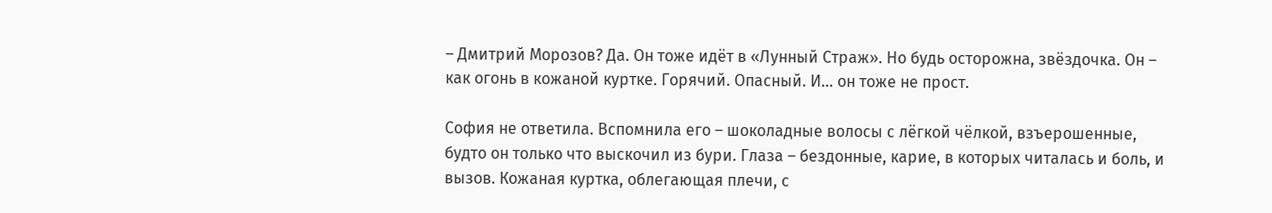– Дмитрий Морозов? Да. Он тоже идёт в «Лунный Страж». Но будь осторожна, звёздочка. Он – как огонь в кожаной куртке. Горячий. Опасный. И… он тоже не прост.

София не ответила. Вспомнила его – шоколадные волосы с лёгкой чёлкой, взъерошенные, будто он только что выскочил из бури. Глаза – бездонные, карие, в которых читалась и боль, и вызов. Кожаная куртка, облегающая плечи, с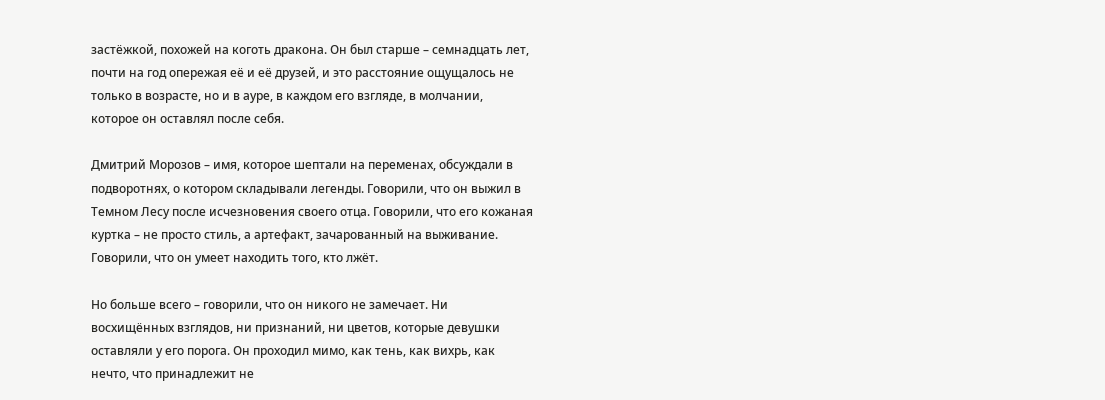застёжкой, похожей на коготь дракона. Он был старше – семнадцать лет, почти на год опережая её и её друзей, и это расстояние ощущалось не только в возрасте, но и в ауре, в каждом его взгляде, в молчании, которое он оставлял после себя.

Дмитрий Морозов – имя, которое шептали на переменах, обсуждали в подворотнях, о котором складывали легенды. Говорили, что он выжил в Темном Лесу после исчезновения своего отца. Говорили, что его кожаная куртка – не просто стиль, а артефакт, зачарованный на выживание. Говорили, что он умеет находить того, кто лжёт.

Но больше всего – говорили, что он никого не замечает. Ни восхищённых взглядов, ни признаний, ни цветов, которые девушки оставляли у его порога. Он проходил мимо, как тень, как вихрь, как нечто, что принадлежит не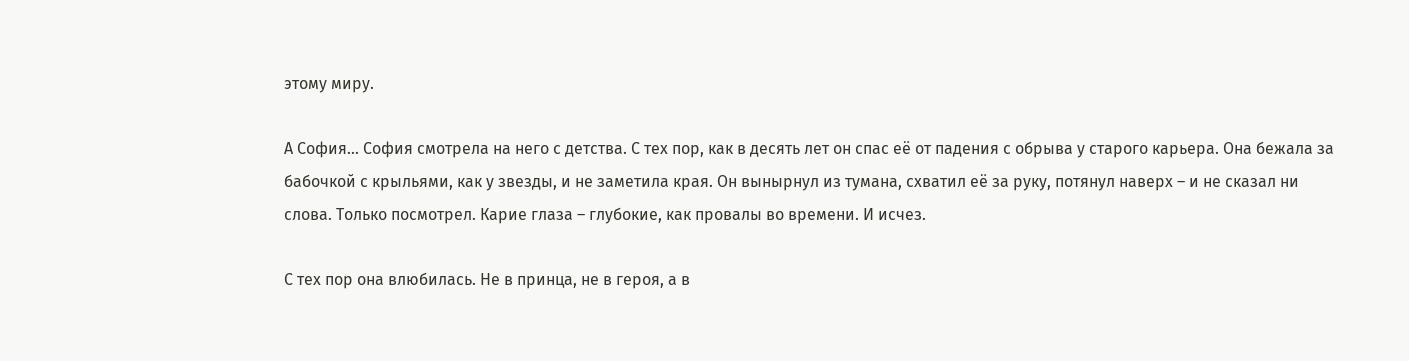этому миру.

А София… София смотрела на него с детства. С тех пор, как в десять лет он спас её от падения с обрыва у старого карьера. Она бежала за бабочкой с крыльями, как у звезды, и не заметила края. Он вынырнул из тумана, схватил её за руку, потянул наверх – и не сказал ни слова. Только посмотрел. Карие глаза – глубокие, как провалы во времени. И исчез.

С тех пор она влюбилась. Не в принца, не в героя, а в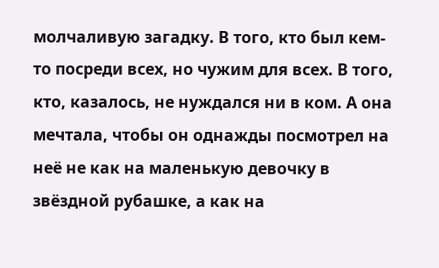молчаливую загадку. В того, кто был кем-то посреди всех, но чужим для всех. В того, кто, казалось, не нуждался ни в ком. А она мечтала, чтобы он однажды посмотрел на неё не как на маленькую девочку в звёздной рубашке, а как на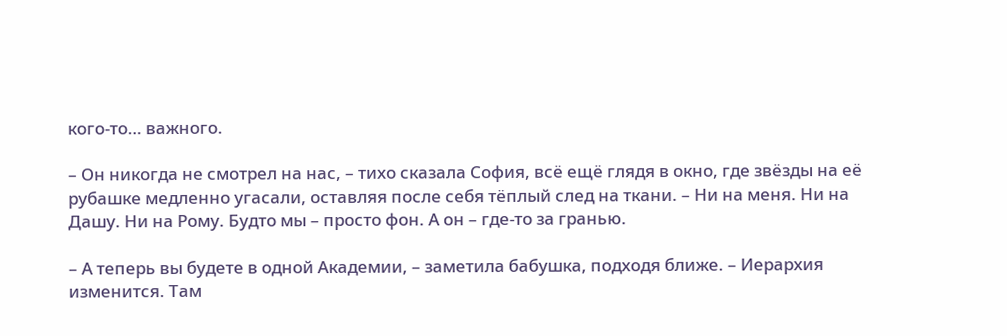кого-то… важного.

– Он никогда не смотрел на нас, – тихо сказала София, всё ещё глядя в окно, где звёзды на её рубашке медленно угасали, оставляя после себя тёплый след на ткани. – Ни на меня. Ни на Дашу. Ни на Рому. Будто мы – просто фон. А он – где-то за гранью.

– А теперь вы будете в одной Академии, – заметила бабушка, подходя ближе. – Иерархия изменится. Там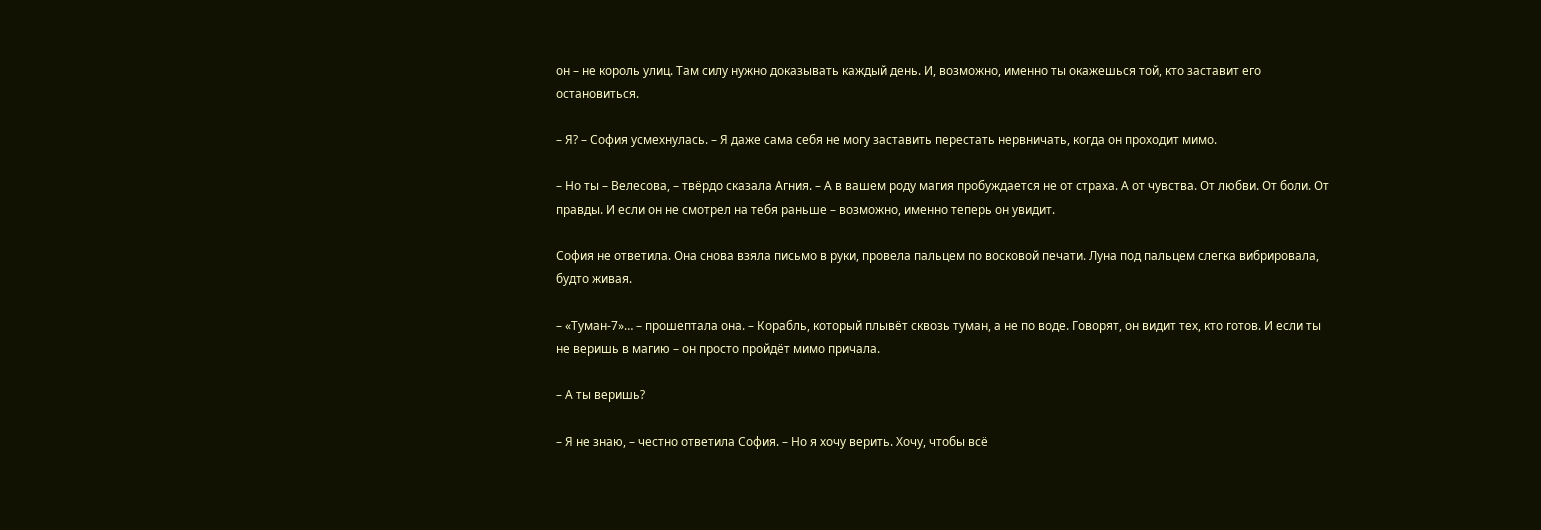он – не король улиц. Там силу нужно доказывать каждый день. И, возможно, именно ты окажешься той, кто заставит его остановиться.

– Я? – София усмехнулась. – Я даже сама себя не могу заставить перестать нервничать, когда он проходит мимо.

– Но ты – Велесова, – твёрдо сказала Агния. – А в вашем роду магия пробуждается не от страха. А от чувства. От любви. От боли. От правды. И если он не смотрел на тебя раньше – возможно, именно теперь он увидит.

София не ответила. Она снова взяла письмо в руки, провела пальцем по восковой печати. Луна под пальцем слегка вибрировала, будто живая.

– «Туман-7»… – прошептала она. – Корабль, который плывёт сквозь туман, а не по воде. Говорят, он видит тех, кто готов. И если ты не веришь в магию – он просто пройдёт мимо причала.

– А ты веришь?

– Я не знаю, – честно ответила София. – Но я хочу верить. Хочу, чтобы всё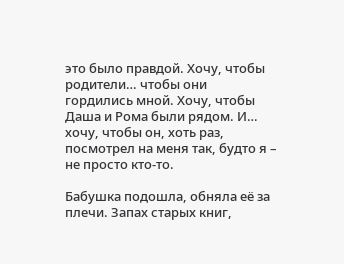это было правдой. Хочу, чтобы родители… чтобы они гордились мной. Хочу, чтобы Даша и Рома были рядом. И… хочу, чтобы он, хоть раз, посмотрел на меня так, будто я – не просто кто-то.

Бабушка подошла, обняла её за плечи. Запах старых книг,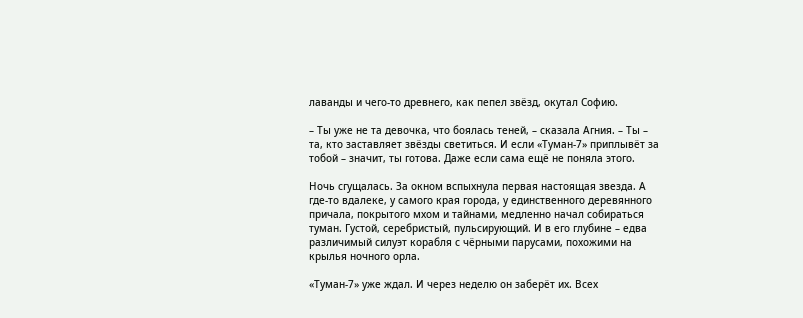лаванды и чего-то древнего, как пепел звёзд, окутал Софию.

– Ты уже не та девочка, что боялась теней, – сказала Агния. – Ты – та, кто заставляет звёзды светиться. И если «Туман-7» приплывёт за тобой – значит, ты готова. Даже если сама ещё не поняла этого.

Ночь сгущалась. За окном вспыхнула первая настоящая звезда. А где-то вдалеке, у самого края города, у единственного деревянного причала, покрытого мхом и тайнами, медленно начал собираться туман. Густой, серебристый, пульсирующий. И в его глубине – едва различимый силуэт корабля с чёрными парусами, похожими на крылья ночного орла.

«Туман-7» уже ждал. И через неделю он заберёт их. Всех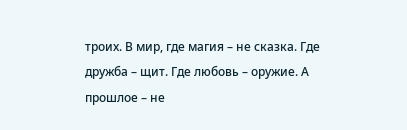троих. В мир, где магия – не сказка. Где дружба – щит. Где любовь – оружие. А прошлое – не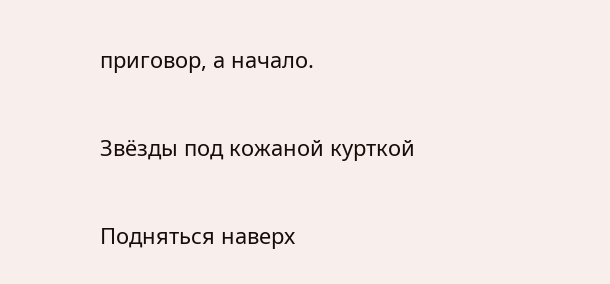приговор, а начало.

Звёзды под кожаной курткой

Подняться наверх